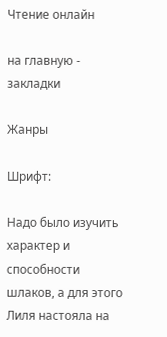Чтение онлайн

на главную - закладки

Жанры

Шрифт:

Надо было изучить характер и способности шлаков, а для этого Лиля настояла на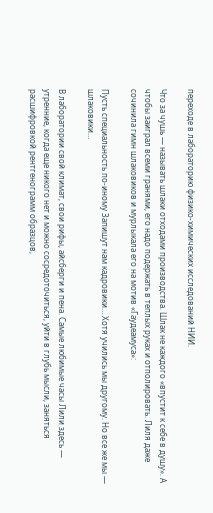переходе в лабораторию физико-химических исследований НИИ.

Что за чушь — называть шлаки отходами производства. Шлак не каждого «впустит к себе в душу». А чтобы заиграл всеми гранями, его надо подержать в теплых руках и отполировать. Лиля даже сочинила гимн шлаковиков и мурлыкала его на мотив «Гаудеамуса»:

Пусть специальность по-иному Запишут нам кадровики… Хотя учились мы другому. Но все же мы — шлаковики…

В лаборатории свой климат, свои рифы, айсберги и пена. Самые любимые часы Лили здесь — утренние, когда еще никого нет и можно сосредоточиться, уйти в глубь мысли, заняться расшифровкой рентгенограмм образцов,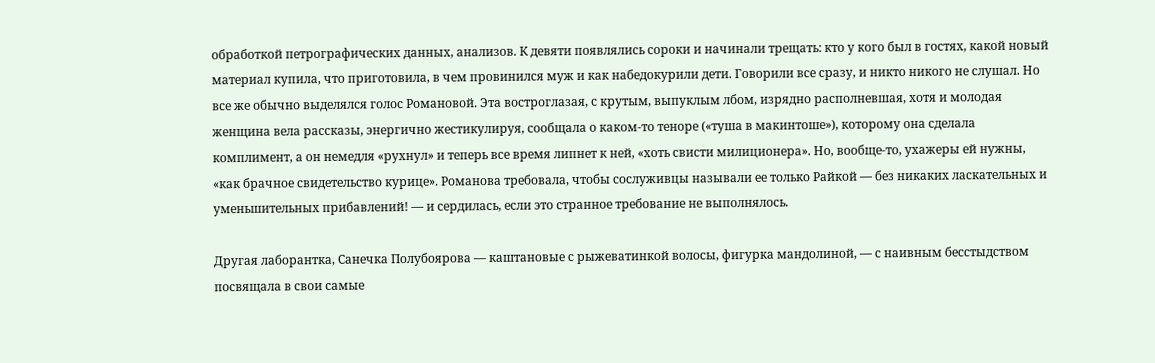обработкой петрографических данных, анализов. К девяти появлялись сороки и начинали трещать: кто у кого был в гостях, какой новый материал купила, что приготовила, в чем провинился муж и как набедокурили дети. Говорили все сразу, и никто никого не слушал. Но все же обычно выделялся голос Романовой. Эта востроглазая, с крутым, выпуклым лбом, изрядно располневшая, хотя и молодая женщина вела рассказы, энергично жестикулируя, сообщала о каком-то теноре («туша в макинтоше»), которому она сделала комплимент, а он немедля «рухнул» и теперь все время липнет к ней, «хоть свисти милиционера». Но, вообще-то, ухажеры ей нужны, «как брачное свидетельство курице». Романова требовала, чтобы сослуживцы называли ее только Райкой — без никаких ласкательных и уменьшительных прибавлений! — и сердилась, если это странное требование не выполнялось.

Другая лаборантка, Санечка Полубоярова — каштановые с рыжеватинкой волосы, фигурка мандолиной, — с наивным бесстыдством посвящала в свои самые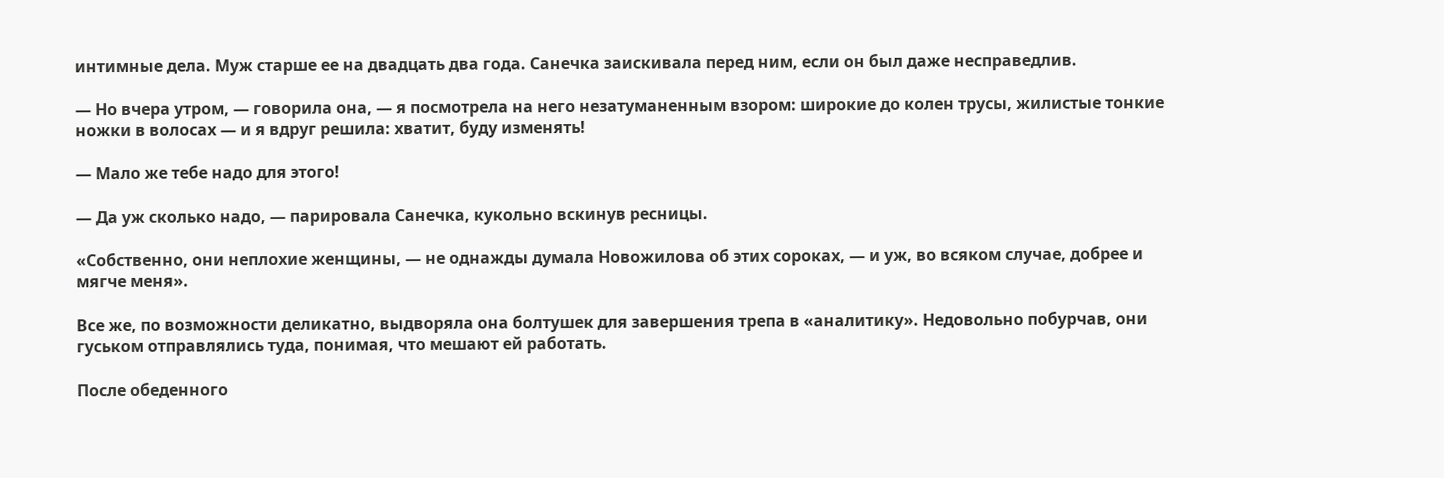интимные дела. Муж старше ее на двадцать два года. Санечка заискивала перед ним, если он был даже несправедлив.

— Но вчера утром, — говорила она, — я посмотрела на него незатуманенным взором: широкие до колен трусы, жилистые тонкие ножки в волосах — и я вдруг решила: хватит, буду изменять!

— Мало же тебе надо для этого!

— Да уж сколько надо, — парировала Санечка, кукольно вскинув ресницы.

«Собственно, они неплохие женщины, — не однажды думала Новожилова об этих сороках, — и уж, во всяком случае, добрее и мягче меня».

Все же, по возможности деликатно, выдворяла она болтушек для завершения трепа в «аналитику». Недовольно побурчав, они гуськом отправлялись туда, понимая, что мешают ей работать.

После обеденного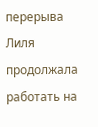перерыва Лиля продолжала работать на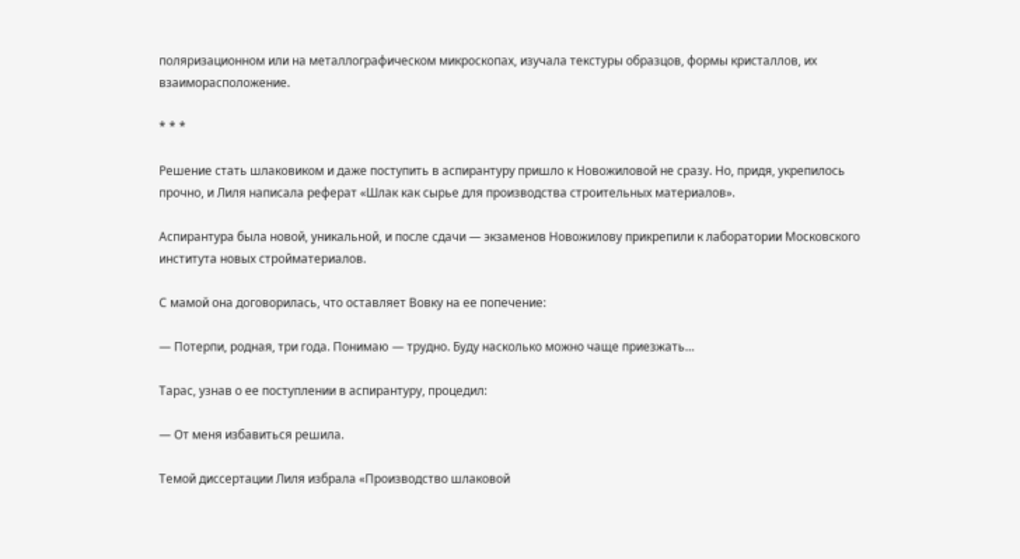поляризационном или на металлографическом микроскопах, изучала текстуры образцов, формы кристаллов, их взаиморасположение.

* * *

Решение стать шлаковиком и даже поступить в аспирантуру пришло к Новожиловой не сразу. Но, придя, укрепилось прочно, и Лиля написала реферат «Шлак как сырье для производства строительных материалов».

Аспирантура была новой, уникальной, и после сдачи — экзаменов Новожилову прикрепили к лаборатории Московского института новых стройматериалов.

С мамой она договорилась, что оставляет Вовку на ее попечение:

— Потерпи, родная, три года. Понимаю — трудно. Буду насколько можно чаще приезжать…

Тарас, узнав о ее поступлении в аспирантуру, процедил:

— От меня избавиться решила.

Темой диссертации Лиля избрала «Производство шлаковой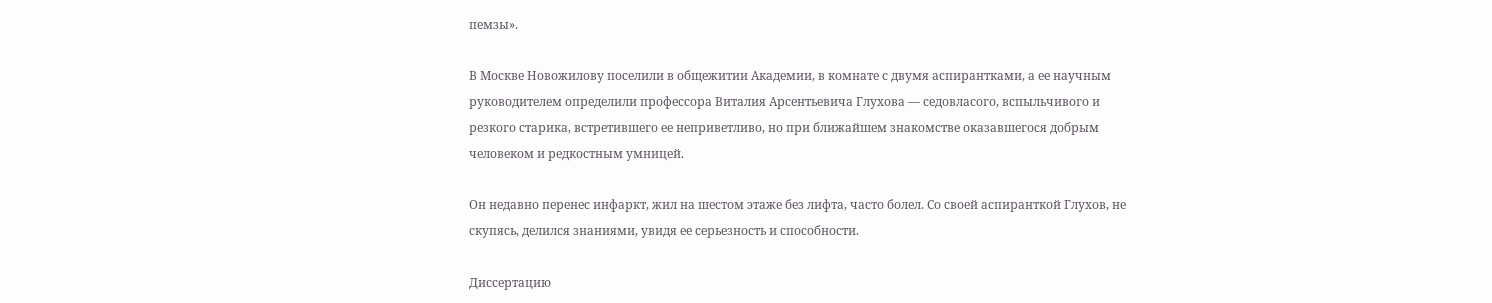пемзы».

В Москве Новожилову поселили в общежитии Академии, в комнате с двумя аспирантками, а ее научным руководителем определили профессора Виталия Арсентьевича Глухова — седовласого, вспыльчивого и резкого старика, встретившего ее неприветливо, но при ближайшем знакомстве оказавшегося добрым человеком и редкостным умницей.

Он недавно перенес инфаркт, жил на шестом этаже без лифта, часто болел. Со своей аспиранткой Глухов, не скупясь, делился знаниями, увидя ее серьезность и способности.

Диссертацию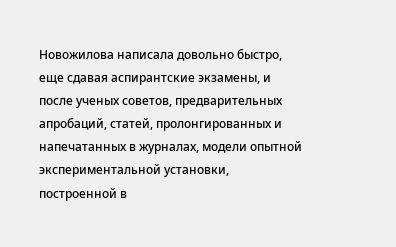Новожилова написала довольно быстро, еще сдавая аспирантские экзамены, и после ученых советов, предварительных апробаций, статей, пролонгированных и напечатанных в журналах, модели опытной экспериментальной установки, построенной в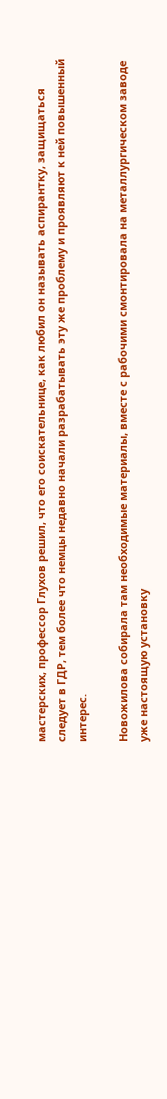мастерских, профессор Глухов решил, что его соискательнице, как любил он называть аспирантку, защищаться следует в ГДР, тем более что немцы недавно начали разрабатывать эту же проблему и проявляют к ней повышенный интерес.

Новожилова собирала там необходимые материалы, вместе с рабочими смонтировала на металлургическом заводе уже настоящую установку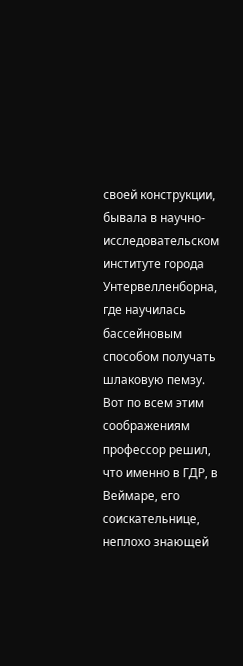своей конструкции, бывала в научно-исследовательском институте города Унтервелленборна, где научилась бассейновым способом получать шлаковую пемзу. Вот по всем этим соображениям профессор решил, что именно в ГДР, в Веймаре, его соискательнице, неплохо знающей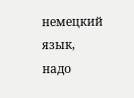немецкий язык, надо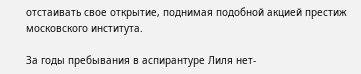отстаивать свое открытие, поднимая подобной акцией престиж московского института.

За годы пребывания в аспирантуре Лиля нет-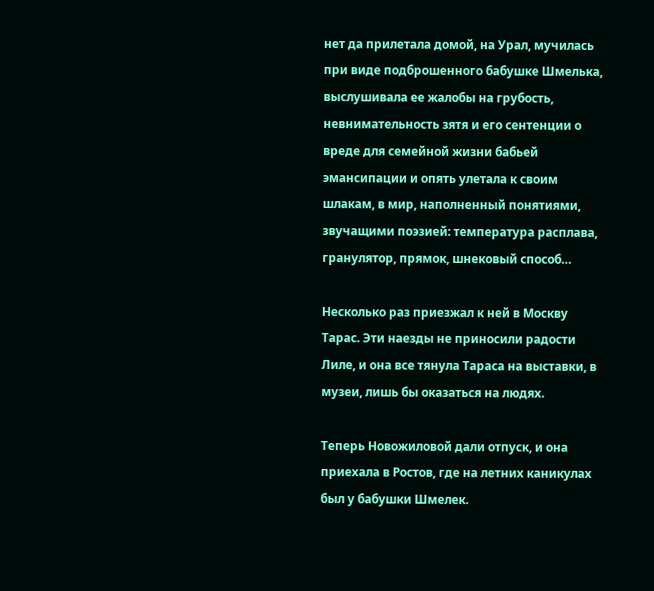нет да прилетала домой, на Урал, мучилась при виде подброшенного бабушке Шмелька, выслушивала ее жалобы на грубость, невнимательность зятя и его сентенции о вреде для семейной жизни бабьей эмансипации и опять улетала к своим шлакам, в мир, наполненный понятиями, звучащими поэзией: температура расплава, гранулятор, прямок, шнековый способ…

Несколько раз приезжал к ней в Москву Тарас. Эти наезды не приносили радости Лиле, и она все тянула Тараса на выставки, в музеи, лишь бы оказаться на людях.

Теперь Новожиловой дали отпуск, и она приехала в Ростов, где на летних каникулах был у бабушки Шмелек.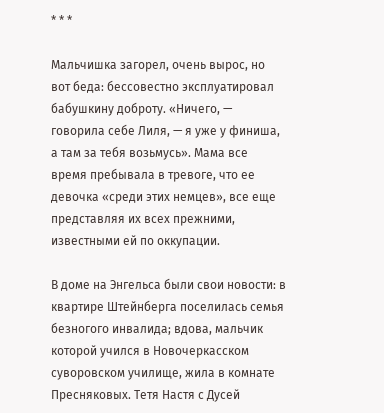* * *

Мальчишка загорел, очень вырос, но вот беда: бессовестно эксплуатировал бабушкину доброту. «Ничего, — говорила себе Лиля, — я уже у финиша, а там за тебя возьмусь». Мама все время пребывала в тревоге, что ее девочка «среди этих немцев», все еще представляя их всех прежними, известными ей по оккупации.

В доме на Энгельса были свои новости: в квартире Штейнберга поселилась семья безногого инвалида; вдова, мальчик которой учился в Новочеркасском суворовском училище, жила в комнате Пресняковых. Тетя Настя с Дусей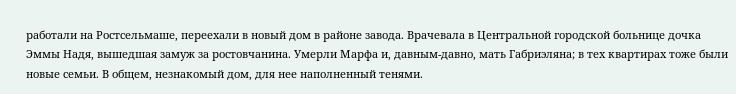работали на Ростсельмаше, переехали в новый дом в районе завода. Врачевала в Центральной городской больнице дочка Эммы Надя, вышедшая замуж за ростовчанина. Умерли Марфа и, давным-давно, мать Габриэляна; в тех квартирах тоже были новые семьи. В общем, незнакомый дом, для нее наполненный тенями.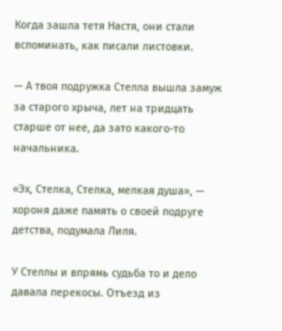Когда зашла тетя Настя, они стали вспоминать, как писали листовки.

— А твоя подружка Стелла вышла замуж за старого хрыча, лет на тридцать старше от нее, да зато какого-то начальника.

«Эх, Стелка, Стелка, мелкая душа», — хороня даже память о своей подруге детства, подумала Лиля.

У Стеллы и впрямь судьба то и дело давала перекосы. Отъезд из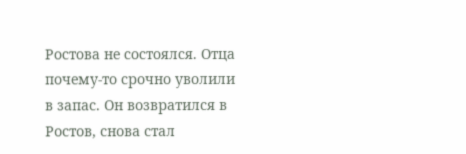Ростова не состоялся. Отца почему-то срочно уволили в запас. Он возвратился в Ростов, снова стал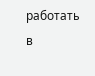работать в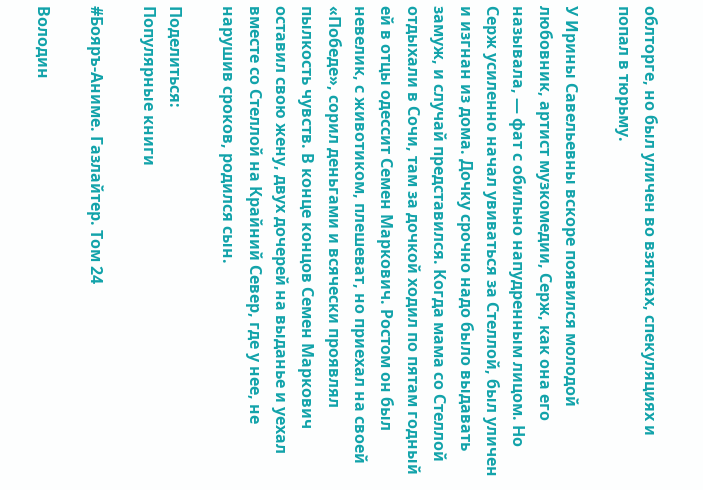облторге, но был уличен во взятках, спекуляциях и попал в тюрьму.

У Ирины Савельевны вскоре появился молодой любовник, артист музкомедии, Серж, как она его называла, — фат с обильно напудренным лицом. Но Серж усиленно начал увиваться за Стеллой, был уличен и изгнан из дома. Дочку срочно надо было выдавать замуж, и случай представился. Когда мама со Стеллой отдыхали в Сочи, там за дочкой ходил по пятам годный ей в отцы одессит Семен Маркович. Ростом он был невелик, с животиком, плешеват, но приехал на своей «Победе», сорил деньгами и всячески проявлял пылкость чувств. В конце концов Семен Маркович оставил свою жену, двух дочерей на выданье и уехал вместе со Стеллой на Крайний Север, где у нее, не нарушив сроков, родился сын.

Поделиться:
Популярные книги

#Бояръ-Аниме. Газлайтер. Том 24

Володин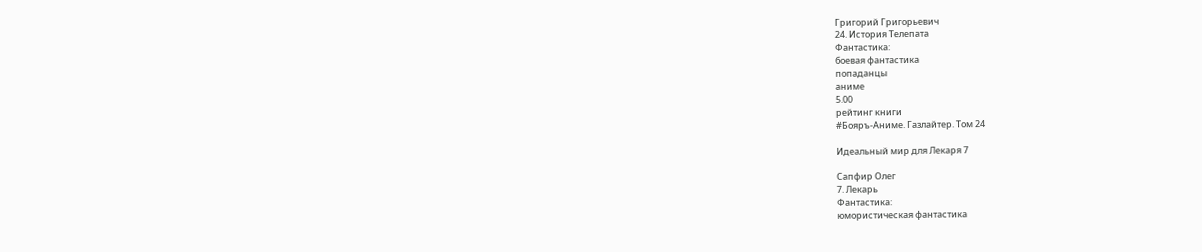Григорий Григорьевич
24. История Телепата
Фантастика:
боевая фантастика
попаданцы
аниме
5.00
рейтинг книги
#Бояръ-Аниме. Газлайтер. Том 24

Идеальный мир для Лекаря 7

Сапфир Олег
7. Лекарь
Фантастика:
юмористическая фантастика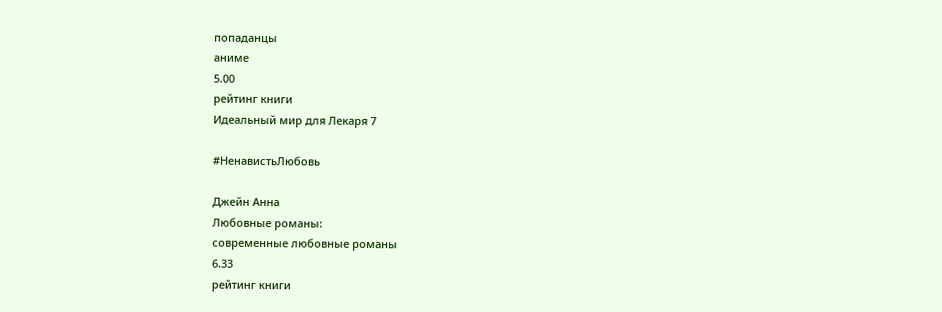попаданцы
аниме
5.00
рейтинг книги
Идеальный мир для Лекаря 7

#НенавистьЛюбовь

Джейн Анна
Любовные романы:
современные любовные романы
6.33
рейтинг книги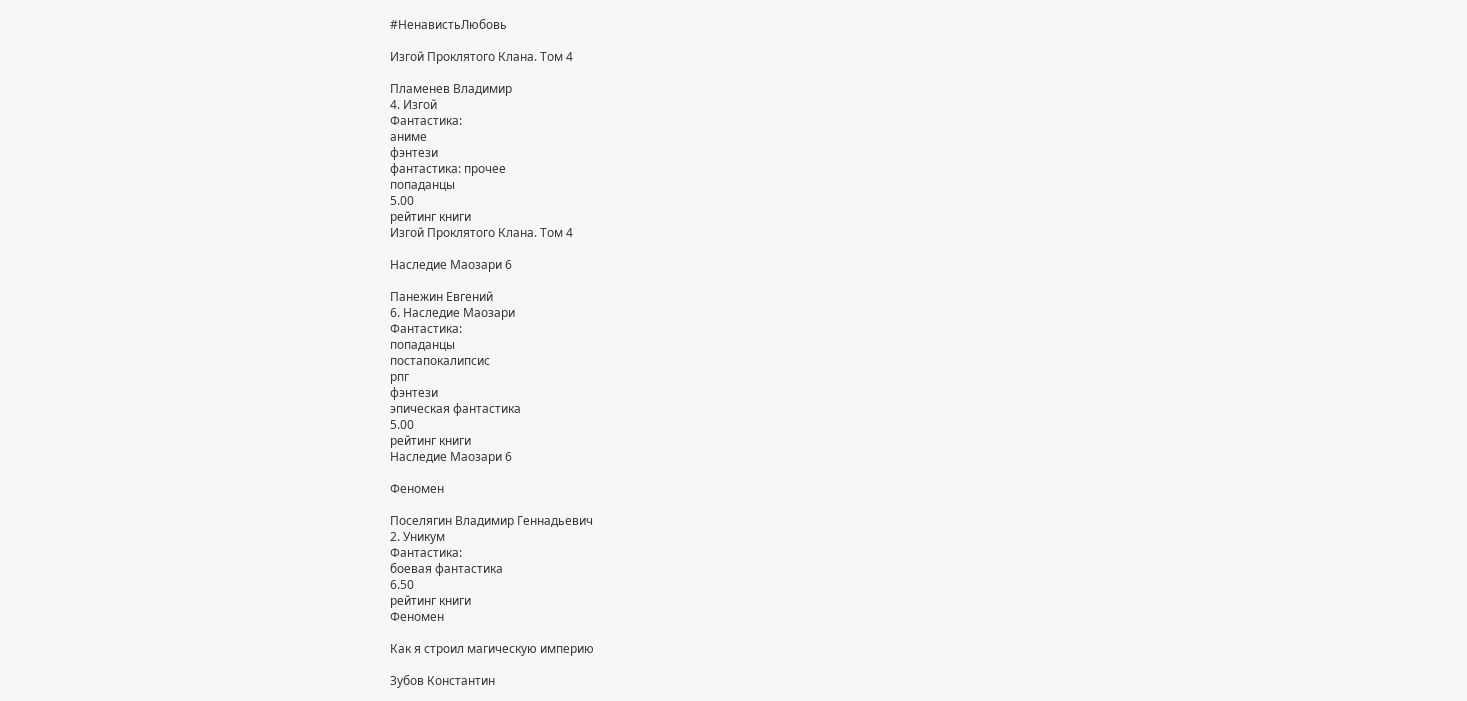#НенавистьЛюбовь

Изгой Проклятого Клана. Том 4

Пламенев Владимир
4. Изгой
Фантастика:
аниме
фэнтези
фантастика: прочее
попаданцы
5.00
рейтинг книги
Изгой Проклятого Клана. Том 4

Наследие Маозари 6

Панежин Евгений
6. Наследие Маозари
Фантастика:
попаданцы
постапокалипсис
рпг
фэнтези
эпическая фантастика
5.00
рейтинг книги
Наследие Маозари 6

Феномен

Поселягин Владимир Геннадьевич
2. Уникум
Фантастика:
боевая фантастика
6.50
рейтинг книги
Феномен

Как я строил магическую империю

Зубов Константин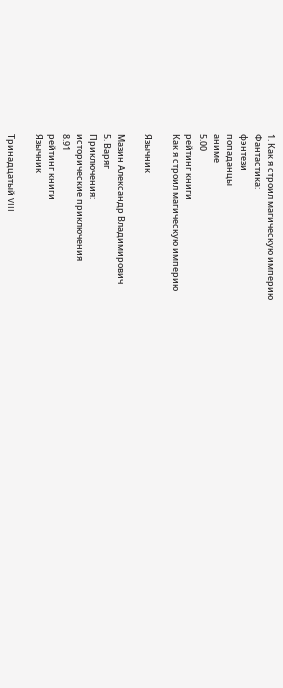1. Как я строил магическую империю
Фантастика:
фэнтези
попаданцы
аниме
5.00
рейтинг книги
Как я строил магическую империю

Язычник

Мазин Александр Владимирович
5. Варяг
Приключения:
исторические приключения
8.91
рейтинг книги
Язычник

Тринадцатый VIII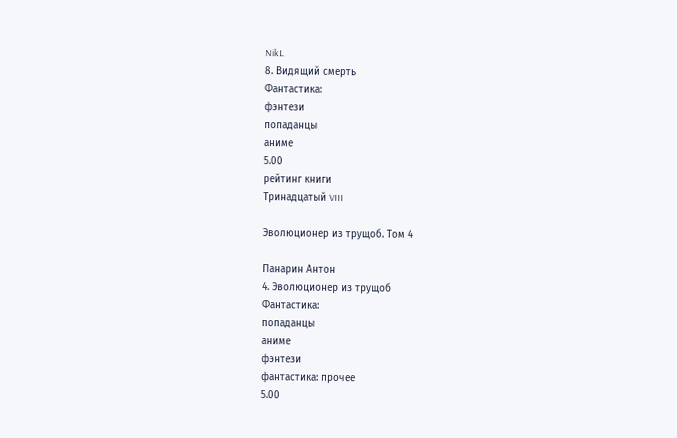NikL
8. Видящий смерть
Фантастика:
фэнтези
попаданцы
аниме
5.00
рейтинг книги
Тринадцатый VIII

Эволюционер из трущоб. Том 4

Панарин Антон
4. Эволюционер из трущоб
Фантастика:
попаданцы
аниме
фэнтези
фантастика: прочее
5.00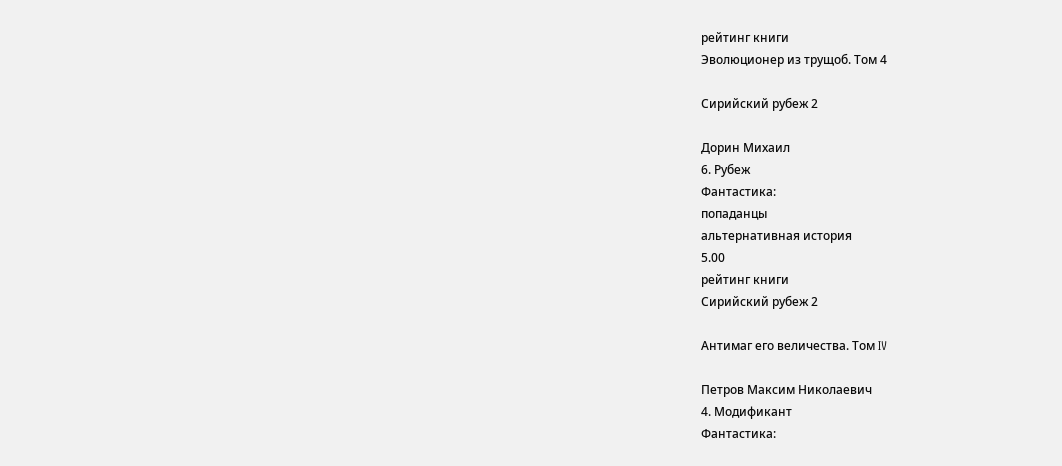рейтинг книги
Эволюционер из трущоб. Том 4

Сирийский рубеж 2

Дорин Михаил
6. Рубеж
Фантастика:
попаданцы
альтернативная история
5.00
рейтинг книги
Сирийский рубеж 2

Антимаг его величества. Том IV

Петров Максим Николаевич
4. Модификант
Фантастика: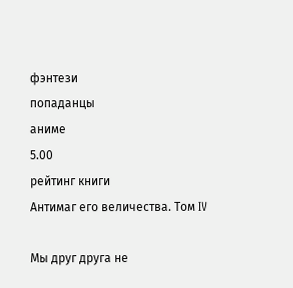фэнтези
попаданцы
аниме
5.00
рейтинг книги
Антимаг его величества. Том IV

Мы друг друга не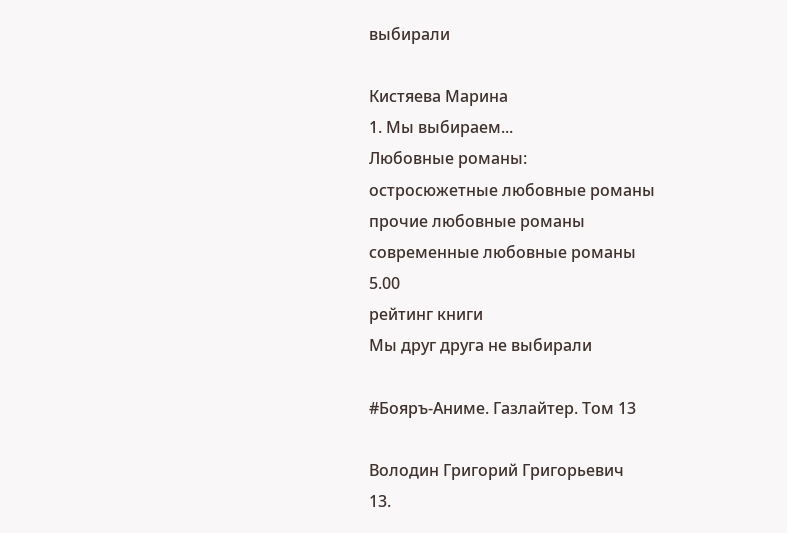выбирали

Кистяева Марина
1. Мы выбираем...
Любовные романы:
остросюжетные любовные романы
прочие любовные романы
современные любовные романы
5.00
рейтинг книги
Мы друг друга не выбирали

#Бояръ-Аниме. Газлайтер. Том 13

Володин Григорий Григорьевич
13.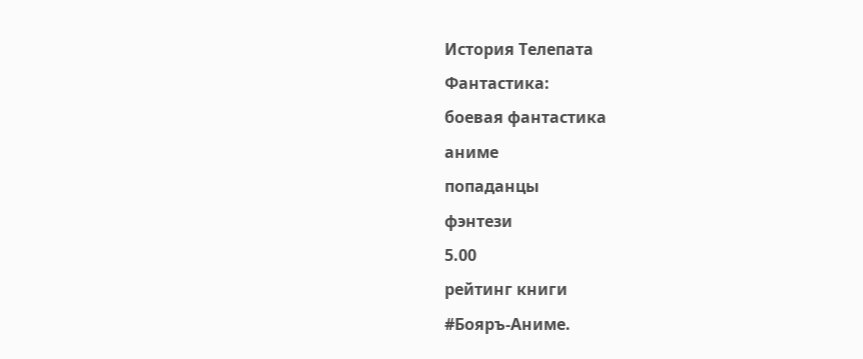История Телепата
Фантастика:
боевая фантастика
аниме
попаданцы
фэнтези
5.00
рейтинг книги
#Бояръ-Аниме.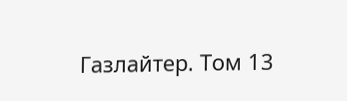Газлайтер. Том 13